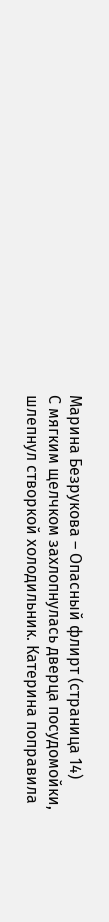Марина Безрукова – Опасный флирт (страница 14)
С мягким щелчком захлопнулась дверца посудомойки, шлепнул створкой холодильник. Катерина поправила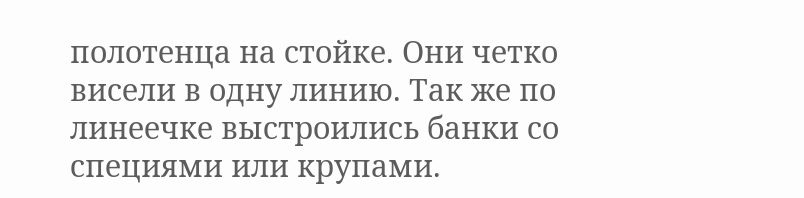полотенца на стойке. Они четко висели в одну линию. Так же по линеечке выстроились банки со специями или крупами.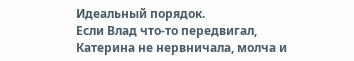Идеальный порядок.
Если Влад что-то передвигал, Катерина не нервничала, молча и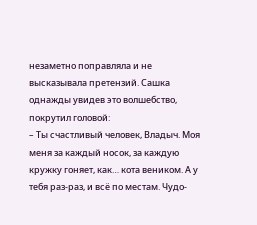незаметно поправляла и не высказывала претензий. Сашка однажды увидев это волшебство, покрутил головой:
– Ты счастливый человек, Владыч. Моя меня за каждый носок, за каждую кружку гоняет, как… кота веником. А у тебя раз-раз, и всё по местам. Чудо-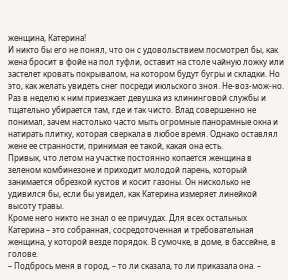женщина, Катерина!
И никто бы его не понял, что он с удовольствием посмотрел бы, как жена бросит в фойе на пол туфли, оставит на столе чайную ложку или застелет кровать покрывалом, на котором будут бугры и складки. Но это, как желать увидеть снег посреди июльского зноя. Не-воз-мож-но.
Раз в неделю к ним приезжает девушка из клининговой службы и тщательно убирается там, где и так чисто. Влад совершенно не понимал, зачем настолько часто мыть огромные панорамные окна и натирать плитку, которая сверкала в любое время. Однако оставлял жене ее странности, принимая ее такой, какая она есть.
Привык, что летом на участке постоянно копается женщина в зеленом комбинезоне и приходит молодой парень, который занимается обрезкой кустов и косит газоны. Он нисколько не удивился бы, если бы увидел, как Катерина измеряет линейкой высоту травы.
Кроме него никто не знал о ее причудах. Для всех остальных Катерина – это собранная, сосредоточенная и требовательная женщина, у которой везде порядок. В сумочке, в доме, в бассейне, в голове.
– Подбрось меня в город, – то ли сказала, то ли приказала она. –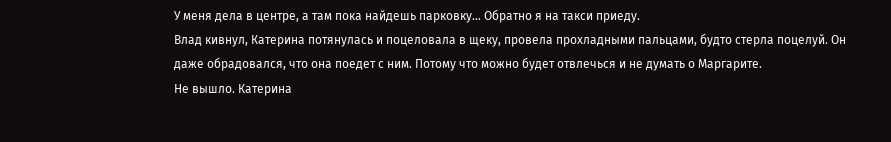У меня дела в центре, а там пока найдешь парковку… Обратно я на такси приеду.
Влад кивнул, Катерина потянулась и поцеловала в щеку, провела прохладными пальцами, будто стерла поцелуй. Он даже обрадовался, что она поедет с ним. Потому что можно будет отвлечься и не думать о Маргарите.
Не вышло. Катерина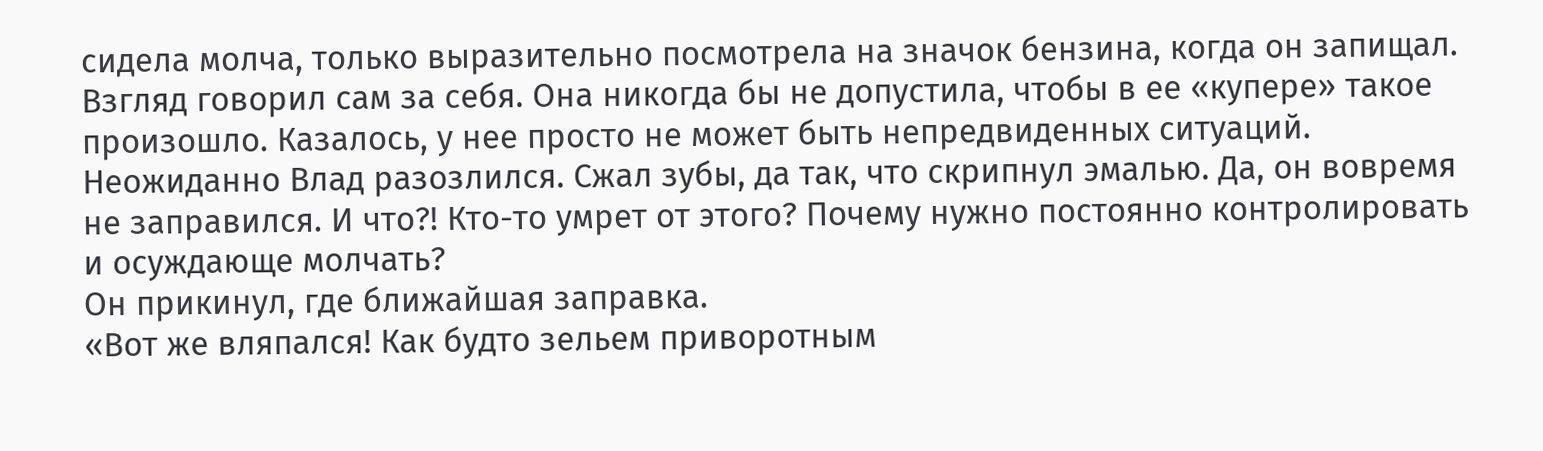сидела молча, только выразительно посмотрела на значок бензина, когда он запищал. Взгляд говорил сам за себя. Она никогда бы не допустила, чтобы в ее «купере» такое произошло. Казалось, у нее просто не может быть непредвиденных ситуаций.
Неожиданно Влад разозлился. Сжал зубы, да так, что скрипнул эмалью. Да, он вовремя не заправился. И что?! Кто-то умрет от этого? Почему нужно постоянно контролировать и осуждающе молчать?
Он прикинул, где ближайшая заправка.
«Вот же вляпался! Как будто зельем приворотным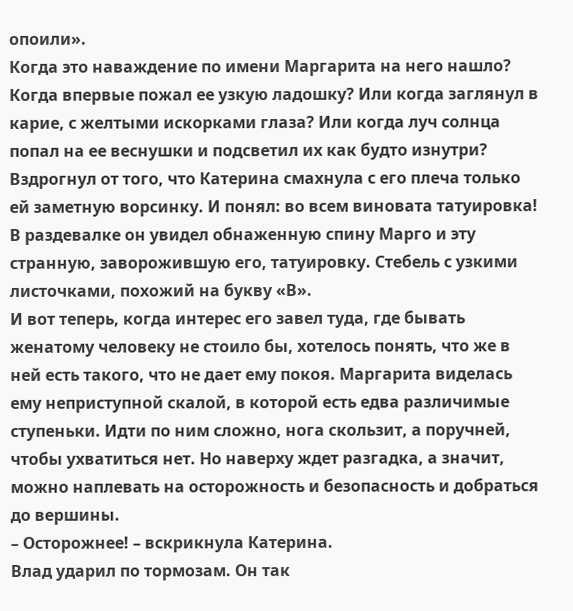опоили».
Когда это наваждение по имени Маргарита на него нашло? Когда впервые пожал ее узкую ладошку? Или когда заглянул в карие, с желтыми искорками глаза? Или когда луч солнца попал на ее веснушки и подсветил их как будто изнутри?
Вздрогнул от того, что Катерина смахнула с его плеча только ей заметную ворсинку. И понял: во всем виновата татуировка! В раздевалке он увидел обнаженную спину Марго и эту странную, заворожившую его, татуировку. Стебель с узкими листочками, похожий на букву «В».
И вот теперь, когда интерес его завел туда, где бывать женатому человеку не стоило бы, хотелось понять, что же в ней есть такого, что не дает ему покоя. Маргарита виделась ему неприступной скалой, в которой есть едва различимые ступеньки. Идти по ним сложно, нога скользит, а поручней, чтобы ухватиться нет. Но наверху ждет разгадка, а значит, можно наплевать на осторожность и безопасность и добраться до вершины.
– Осторожнее! – вскрикнула Катерина.
Влад ударил по тормозам. Он так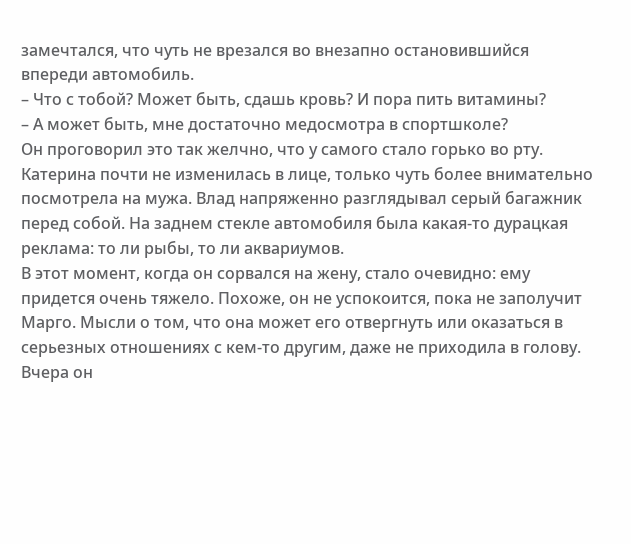замечтался, что чуть не врезался во внезапно остановившийся впереди автомобиль.
– Что с тобой? Может быть, сдашь кровь? И пора пить витамины?
– А может быть, мне достаточно медосмотра в спортшколе?
Он проговорил это так желчно, что у самого стало горько во рту. Катерина почти не изменилась в лице, только чуть более внимательно посмотрела на мужа. Влад напряженно разглядывал серый багажник перед собой. На заднем стекле автомобиля была какая-то дурацкая реклама: то ли рыбы, то ли аквариумов.
В этот момент, когда он сорвался на жену, стало очевидно: ему придется очень тяжело. Похоже, он не успокоится, пока не заполучит Марго. Мысли о том, что она может его отвергнуть или оказаться в серьезных отношениях с кем-то другим, даже не приходила в голову.
Вчера он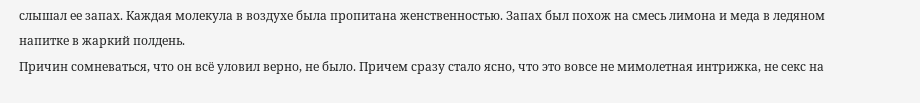слышал ее запах. Каждая молекула в воздухе была пропитана женственностью. Запах был похож на смесь лимона и меда в ледяном напитке в жаркий полдень.
Причин сомневаться, что он всё уловил верно, не было. Причем сразу стало ясно, что это вовсе не мимолетная интрижка, не секс на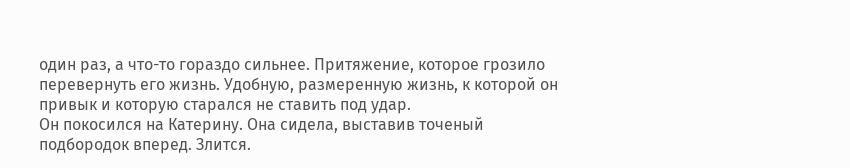один раз, а что-то гораздо сильнее. Притяжение, которое грозило перевернуть его жизнь. Удобную, размеренную жизнь, к которой он привык и которую старался не ставить под удар.
Он покосился на Катерину. Она сидела, выставив точеный подбородок вперед. Злится.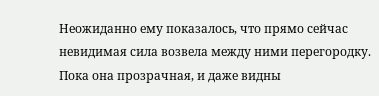Неожиданно ему показалось, что прямо сейчас невидимая сила возвела между ними перегородку. Пока она прозрачная, и даже видны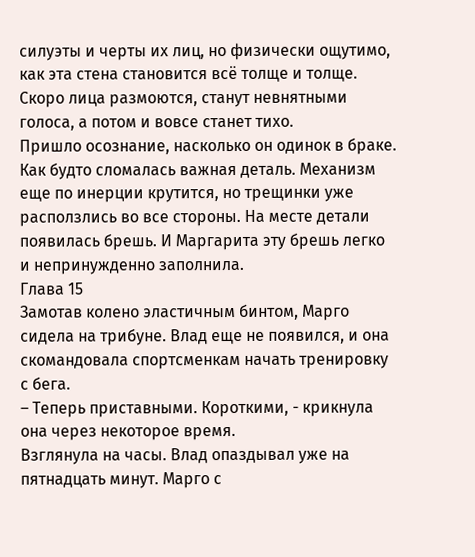силуэты и черты их лиц, но физически ощутимо, как эта стена становится всё толще и толще. Скоро лица размоются, станут невнятными голоса, а потом и вовсе станет тихо.
Пришло осознание, насколько он одинок в браке. Как будто сломалась важная деталь. Механизм еще по инерции крутится, но трещинки уже расползлись во все стороны. На месте детали появилась брешь. И Маргарита эту брешь легко и непринужденно заполнила.
Глава 15
Замотав колено эластичным бинтом, Марго сидела на трибуне. Влад еще не появился, и она скомандовала спортсменкам начать тренировку с бега.
– Теперь приставными. Короткими, - крикнула она через некоторое время.
Взглянула на часы. Влад опаздывал уже на пятнадцать минут. Марго с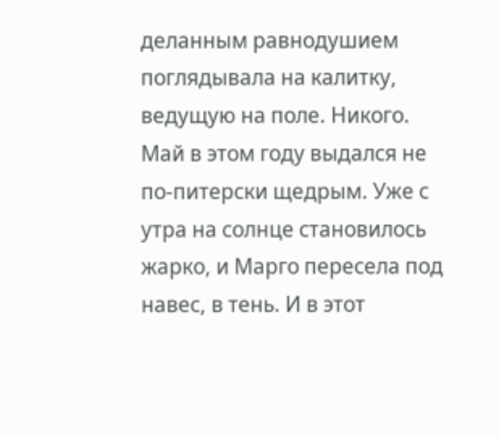деланным равнодушием поглядывала на калитку, ведущую на поле. Никого.
Май в этом году выдался не по-питерски щедрым. Уже с утра на солнце становилось жарко, и Марго пересела под навес, в тень. И в этот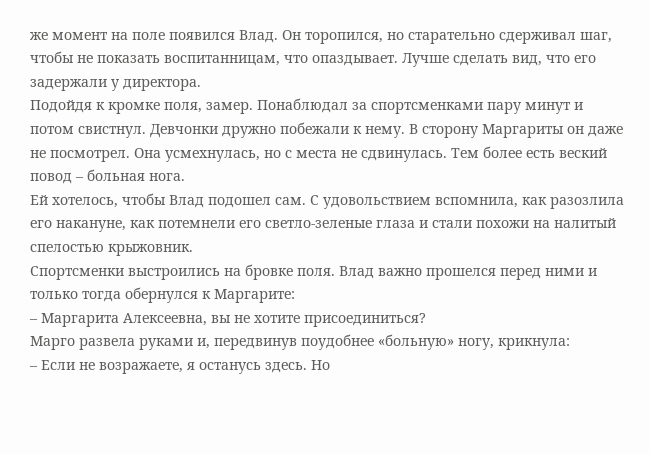же момент на поле появился Влад. Он торопился, но старательно сдерживал шаг, чтобы не показать воспитанницам, что опаздывает. Лучше сделать вид, что его задержали у директора.
Подойдя к кромке поля, замер. Понаблюдал за спортсменками пару минут и потом свистнул. Девчонки дружно побежали к нему. В сторону Маргариты он даже не посмотрел. Она усмехнулась, но с места не сдвинулась. Тем более есть веский повод – больная нога.
Ей хотелось, чтобы Влад подошел сам. С удовольствием вспомнила, как разозлила его накануне, как потемнели его светло-зеленые глаза и стали похожи на налитый спелостью крыжовник.
Спортсменки выстроились на бровке поля. Влад важно прошелся перед ними и только тогда обернулся к Маргарите:
– Маргарита Алексеевна, вы не хотите присоединиться?
Марго развела руками и, передвинув поудобнее «больную» ногу, крикнула:
– Если не возражаете, я останусь здесь. Но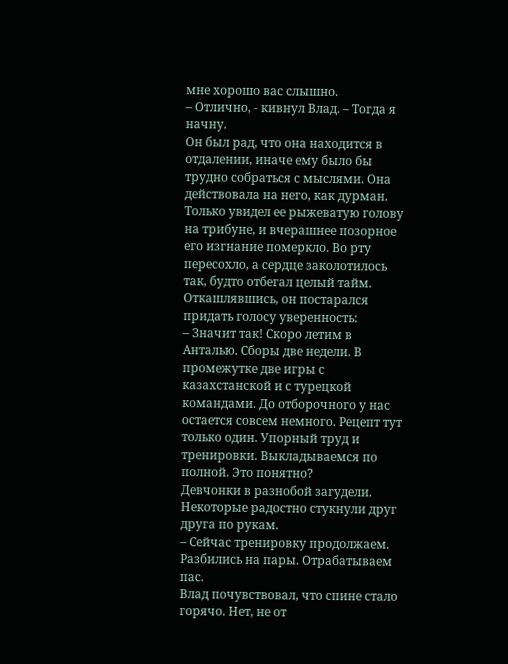мне хорошо вас слышно.
– Отлично, - кивнул Влад. – Тогда я начну.
Он был рад, что она находится в отдалении, иначе ему было бы трудно собраться с мыслями. Она действовала на него, как дурман. Только увидел ее рыжеватую голову на трибуне, и вчерашнее позорное его изгнание померкло. Во рту пересохло, а сердце заколотилось так, будто отбегал целый тайм.
Откашлявшись, он постарался придать голосу уверенность:
– Значит так! Скоро летим в Анталью. Сборы две недели. В промежутке две игры с казахстанской и с турецкой командами. До отборочного у нас остается совсем немного. Рецепт тут только один. Упорный труд и тренировки. Выкладываемся по полной. Это понятно?
Девчонки в разнобой загудели. Некоторые радостно стукнули друг друга по рукам.
– Сейчас тренировку продолжаем. Разбились на пары. Отрабатываем пас.
Влад почувствовал, что спине стало горячо. Нет, не от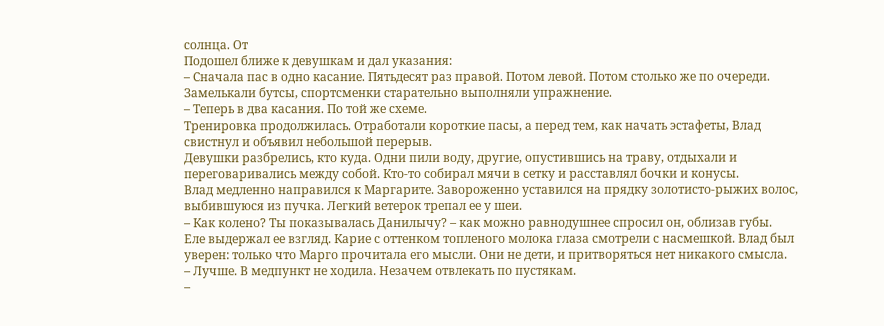солнца. От
Подошел ближе к девушкам и дал указания:
– Сначала пас в одно касание. Пятьдесят раз правой. Потом левой. Потом столько же по очереди.
Замелькали бутсы, спортсменки старательно выполняли упражнение.
– Теперь в два касания. По той же схеме.
Тренировка продолжилась. Отработали короткие пасы, а перед тем, как начать эстафеты, Влад свистнул и объявил небольшой перерыв.
Девушки разбрелись, кто куда. Одни пили воду, другие, опустившись на траву, отдыхали и переговаривались между собой. Кто-то собирал мячи в сетку и расставлял бочки и конусы.
Влад медленно направился к Маргарите. Завороженно уставился на прядку золотисто-рыжих волос, выбившуюся из пучка. Легкий ветерок трепал ее у шеи.
– Как колено? Ты показывалась Данилычу? – как можно равнодушнее спросил он, облизав губы.
Еле выдержал ее взгляд. Карие с оттенком топленого молока глаза смотрели с насмешкой. Влад был уверен: только что Марго прочитала его мысли. Они не дети, и притворяться нет никакого смысла.
– Лучше. В медпункт не ходила. Незачем отвлекать по пустякам.
–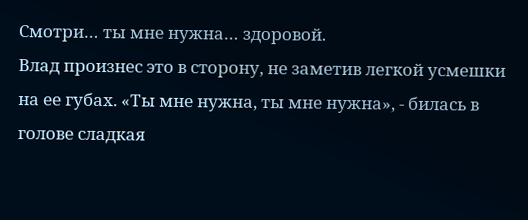Смотри… ты мне нужна… здоровой.
Влад произнес это в сторону, не заметив легкой усмешки на ее губах. «Ты мне нужна, ты мне нужна», - билась в голове сладкая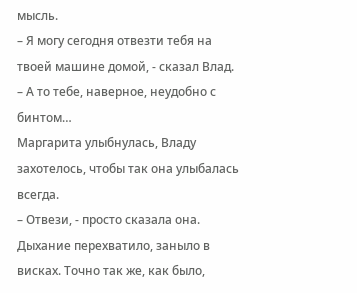мысль.
– Я могу сегодня отвезти тебя на твоей машине домой, - сказал Влад. – А то тебе, наверное, неудобно с бинтом…
Маргарита улыбнулась, Владу захотелось, чтобы так она улыбалась всегда.
– Отвези, - просто сказала она.
Дыхание перехватило, заныло в висках. Точно так же, как было,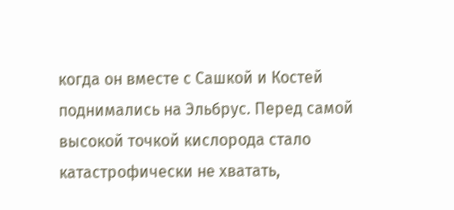когда он вместе с Сашкой и Костей поднимались на Эльбрус. Перед самой высокой точкой кислорода стало катастрофически не хватать,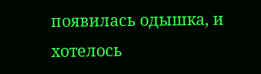появилась одышка, и хотелось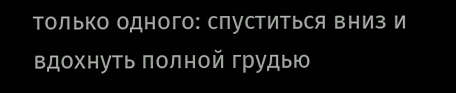только одного: спуститься вниз и вдохнуть полной грудью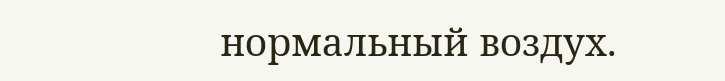нормальный воздух.